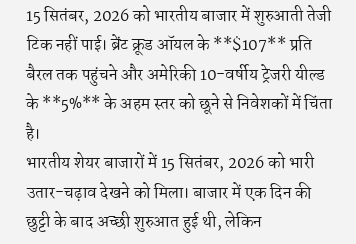15 सितंबर, 2026 को भारतीय बाजार में शुरुआती तेजी टिक नहीं पाई। ब्रेंट क्रूड ऑयल के **$107** प्रति बैरल तक पहुंचने और अमेरिकी 10-वर्षीय ट्रेजरी यील्ड के **5%** के अहम स्तर को छूने से निवेशकों में चिंता है।
भारतीय शेयर बाजारों में 15 सितंबर, 2026 को भारी उतार-चढ़ाव देखने को मिला। बाजार में एक दिन की छुट्टी के बाद अच्छी शुरुआत हुई थी, लेकिन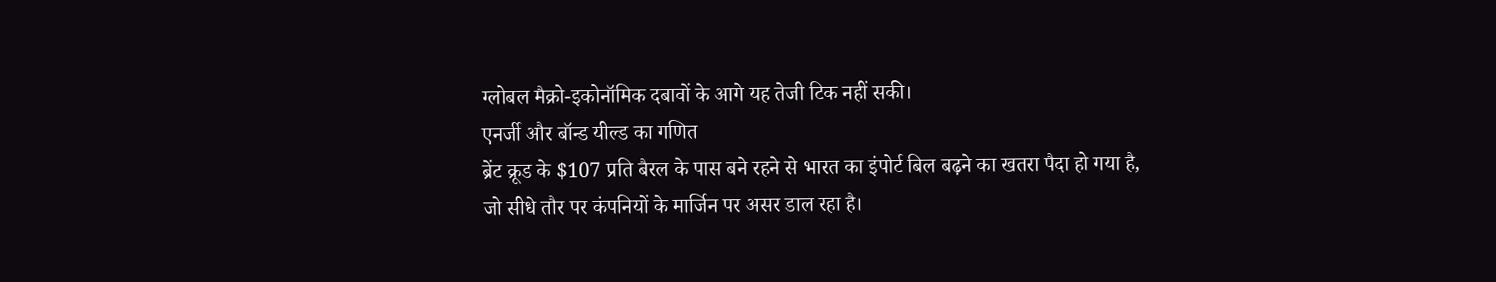ग्लोबल मैक्रो-इकोनॉमिक दबावों के आगे यह तेजी टिक नहीं सकी।
एनर्जी और बॉन्ड यील्ड का गणित
ब्रेंट क्रूड के $107 प्रति बैरल के पास बने रहने से भारत का इंपोर्ट बिल बढ़ने का खतरा पैदा हो गया है, जो सीधे तौर पर कंपनियों के मार्जिन पर असर डाल रहा है।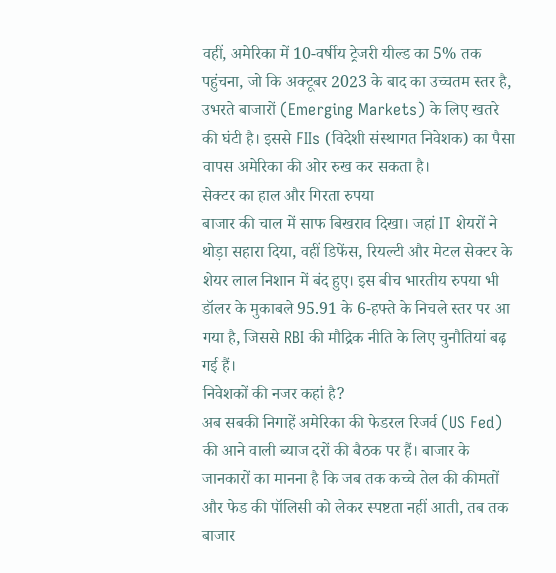वहीं, अमेरिका में 10-वर्षीय ट्रेजरी यील्ड का 5% तक पहुंचना, जो कि अक्टूबर 2023 के बाद का उच्चतम स्तर है, उभरते बाजारों (Emerging Markets) के लिए खतरे की घंटी है। इससे FIIs (विदेशी संस्थागत निवेशक) का पैसा वापस अमेरिका की ओर रुख कर सकता है।
सेक्टर का हाल और गिरता रुपया
बाजार की चाल में साफ बिखराव दिखा। जहां IT शेयरों ने थोड़ा सहारा दिया, वहीं डिफेंस, रियल्टी और मेटल सेक्टर के शेयर लाल निशान में बंद हुए। इस बीच भारतीय रुपया भी डॉलर के मुकाबले 95.91 के 6-हफ्ते के निचले स्तर पर आ गया है, जिससे RBI की मौद्रिक नीति के लिए चुनौतियां बढ़ गई हैं।
निवेशकों की नजर कहां है?
अब सबकी निगाहें अमेरिका की फेडरल रिजर्व (US Fed) की आने वाली ब्याज दरों की बैठक पर हैं। बाजार के जानकारों का मानना है कि जब तक कच्चे तेल की कीमतों और फेड की पॉलिसी को लेकर स्पष्टता नहीं आती, तब तक बाजार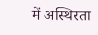में अस्थिरता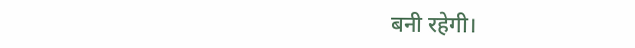बनी रहेगी।